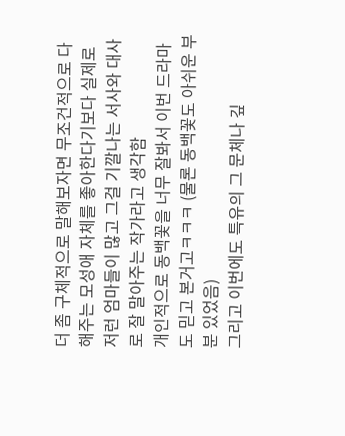더 좀 구체적으로 말해보자면 무조건적으로 다해주는 모성애 자체를 좋아한다기보다 실제로 저런 엄마들이 많고 그걸 기깔나는 서사와 대사로 잘 말아주는 작가라고 생각함
개인적으로 동백꽃을 너무 잘봐서 이번 드라마도 믿고 본거고ㅋㅋㅋ (물론 동백꽃도 아쉬운 부분 있었음)
그리고 이번에도 특유의 그 문체나 깊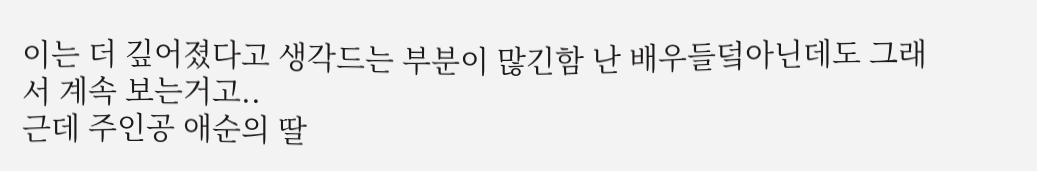이는 더 깊어졌다고 생각드는 부분이 많긴함 난 배우들덬아닌데도 그래서 계속 보는거고..
근데 주인공 애순의 딸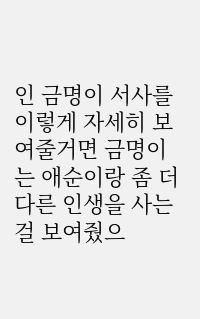인 금명이 서사를 이렇게 자세히 보여줄거면 금명이는 애순이랑 좀 더 다른 인생을 사는걸 보여줬으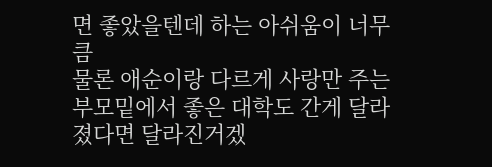면 좋았을텐데 하는 아쉬움이 너무 큼
물론 애순이랑 다르게 사랑만 주는 부모밑에서 좋은 대학도 간게 달라졌다면 달라진거겠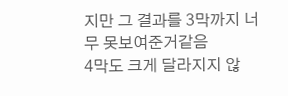지만 그 결과를 3막까지 너무 못보여준거같음
4막도 크게 달라지지 않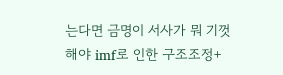는다면 금명이 서사가 뭐 기껏해야 imf로 인한 구조조정+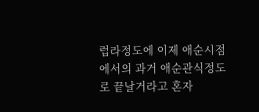럽라정도에 이제 애순시점에서의 과거 애순관식정도로 끝날거라고 혼자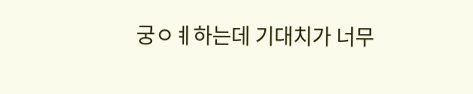궁ㅇㅖ하는데 기대치가 너무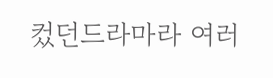컸던드라마라 여러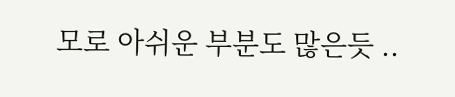모로 아쉬운 부분도 많은듯 ..